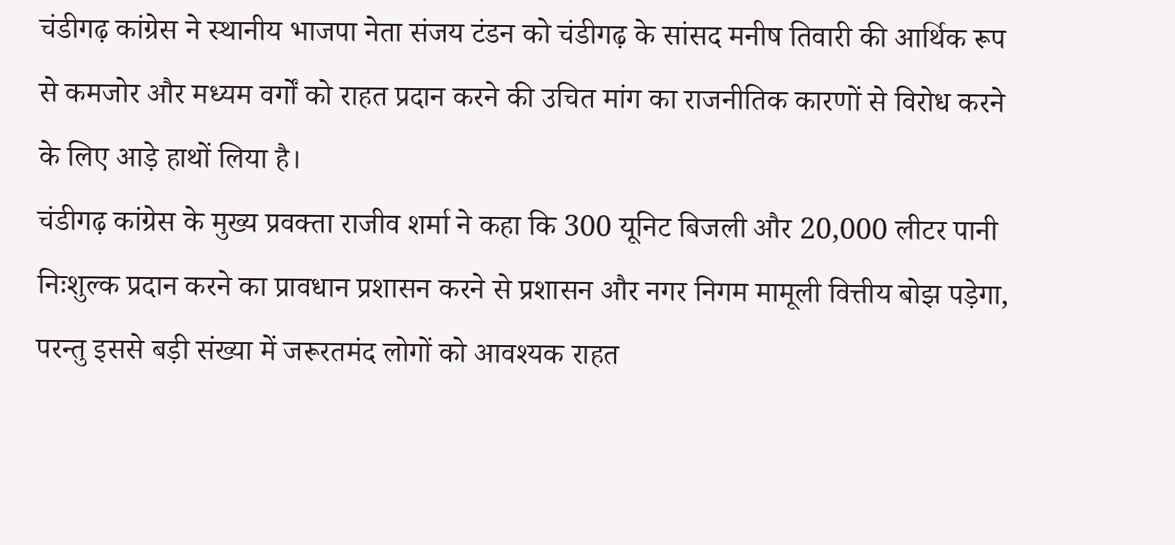चंडीगढ़ कांग्रेस ने स्थानीय भाजपा नेता संजय टंडन को चंडीगढ़ के सांसद मनीष तिवारी की आर्थिक रूप से कमजोर और मध्यम वर्गों को राहत प्रदान करने की उचित मांग का राजनीतिक कारणों से विरोध करने के लिए आड़े हाथों लिया है।
चंडीगढ़ कांग्रेस के मुख्य प्रवक्ता राजीव शर्मा ने कहा कि 300 यूनिट बिजली और 20,000 लीटर पानी निःशुल्क प्रदान करने का प्रावधान प्रशासन करने से प्रशासन और नगर निगम मामूली वित्तीय बोझ पड़ेगा, परन्तु इससे बड़ी संख्या में जरूरतमंद लोगों को आवश्यक राहत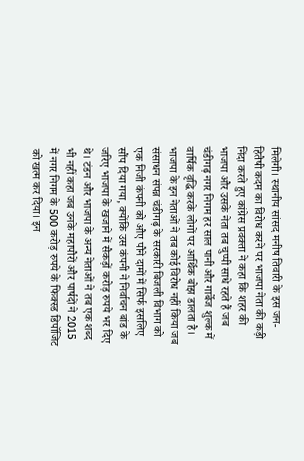मिलेगी। स्थानीय सांसद मनीष तिवारी के इस जन-हितैषी कदम का विरोध करने पर भाजपा नेता की कड़ी निंदा करते हुए कांग्रेस प्रवक्ता ने कहा कि शहर की भाजपा और उसके नेता तब चुप्पी साधे रहते हैं जब चंडीगढ़ नगर निगम हर साल पानी और गार्बेज शुल्क में वार्षिक वृद्धि करके लोगों पर आर्थिक बोझ डालता है। भाजपा के इन नेताओं ने तब कोई विरोध नहीं किया जब संसाधन संपन्न चंडीगढ़ के सरकारी बिजली विभाग को एक निजी कंपनी को औए पौने दामों में सिर्फ इसलिए सौंप दिया गया, क्योंकि उस कंपनी ने निर्वाचन बांड के जरिए भाजपा के खजाने में सैकड़ों करोड़ रुपये भर दिए थे। टंडन और भाजपा के अन्य नेताओं ने तब एक शब्द भी नहीं कहा जब उनके महापौरों और पार्षदों ने 2015 में नगर निगम के 500 करोड़ रुपये के फिक्स्ड डिपॉजिट को खत्म कर दिया। इन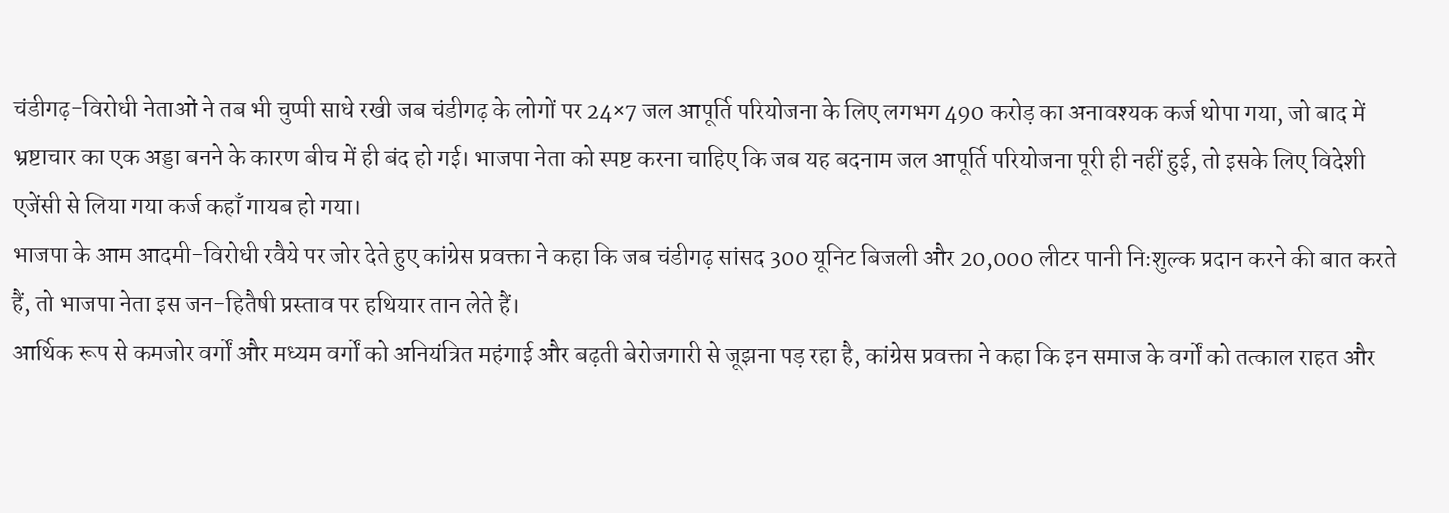चंडीगढ़-विरोधी नेताओं ने तब भी चुप्पी साधे रखी जब चंडीगढ़ के लोगों पर 24×7 जल आपूर्ति परियोजना के लिए लगभग 490 करोड़ का अनावश्यक कर्ज थोपा गया, जो बाद में भ्रष्टाचार का एक अड्डा बनने के कारण बीच में ही बंद हो गई। भाजपा नेता को स्पष्ट करना चाहिए कि जब यह बदनाम जल आपूर्ति परियोजना पूरी ही नहीं हुई, तो इसके लिए विदेशी एजेंसी से लिया गया कर्ज कहाँ गायब हो गया।
भाजपा के आम आदमी-विरोधी रवैये पर जोर देते हुए कांग्रेस प्रवक्ता ने कहा कि जब चंडीगढ़ सांसद 300 यूनिट बिजली और 20,000 लीटर पानी निःशुल्क प्रदान करने की बात करते हैं, तो भाजपा नेता इस जन-हितैषी प्रस्ताव पर हथियार तान लेते हैं।
आर्थिक रूप से कमजोर वर्गों और मध्यम वर्गों को अनियंत्रित महंगाई और बढ़ती बेरोजगारी से जूझना पड़ रहा है, कांग्रेस प्रवक्ता ने कहा कि इन समाज के वर्गों को तत्काल राहत और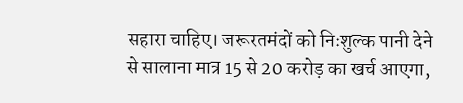सहारा चाहिए। जरूरतमंदों को निःशुल्क पानी देने से सालाना मात्र 15 से 20 करोड़ का खर्च आएगा,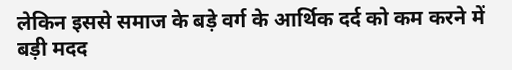लेकिन इससे समाज के बड़े वर्ग के आर्थिक दर्द को कम करने में बड़ी मदद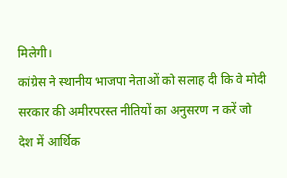मिलेगी।
कांग्रेस ने स्थानीय भाजपा नेताओं को सलाह दी कि वे मोदी सरकार की अमीरपरस्त नीतियों का अनुसरण न करें जो देश में आर्थिक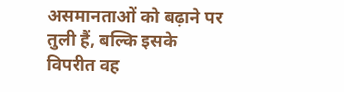असमानताओं को बढ़ाने पर तुली हैं, बल्कि इसके विपरीत वह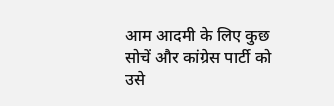आम आदमी के लिए कुछ सोचें और कांग्रेस पार्टी को उसे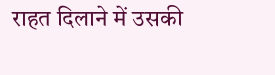राहत दिलाने में उसकी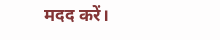मदद करें।